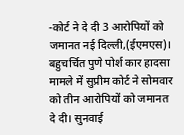-कोर्ट ने दे दी 3 आरोपियों को जमानत नई दिल्ली,(ईएमएस)। बहुचर्चित पुणे पोर्श कार हादसा मामले में सुप्रीम कोर्ट ने सोमवार को तीन आरोपियों को जमानत दे दी। सुनवाई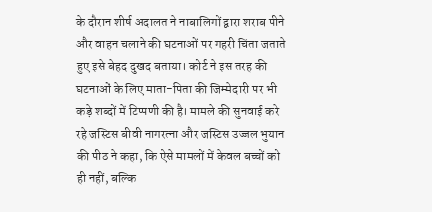के दौरान शीर्ष अदालत ने नाबालिगों द्वारा शराब पीने और वाहन चलाने की घटनाओं पर गहरी चिंता जताते हुए इसे बेहद दुखद बताया। कोर्ट ने इस तरह की घटनाओं के लिए माता-पिता की जिम्मेदारी पर भी कड़े शब्दों में टिप्पणी की है। मामले की सुनवाई करे रहे जस्टिस बीवी नागरत्ना और जस्टिस उज्जल भुयान की पीठ ने कहा, कि ऐसे मामलों में केवल बच्चों को ही नहीं, बल्कि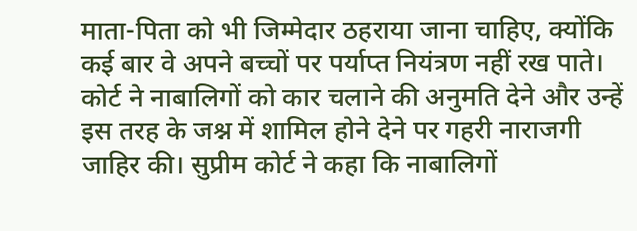माता-पिता को भी जिम्मेदार ठहराया जाना चाहिए, क्योंकि कई बार वे अपने बच्चों पर पर्याप्त नियंत्रण नहीं रख पाते। कोर्ट ने नाबालिगों को कार चलाने की अनुमति देने और उन्हें इस तरह के जश्न में शामिल होने देने पर गहरी नाराजगी जाहिर की। सुप्रीम कोर्ट ने कहा कि नाबालिगों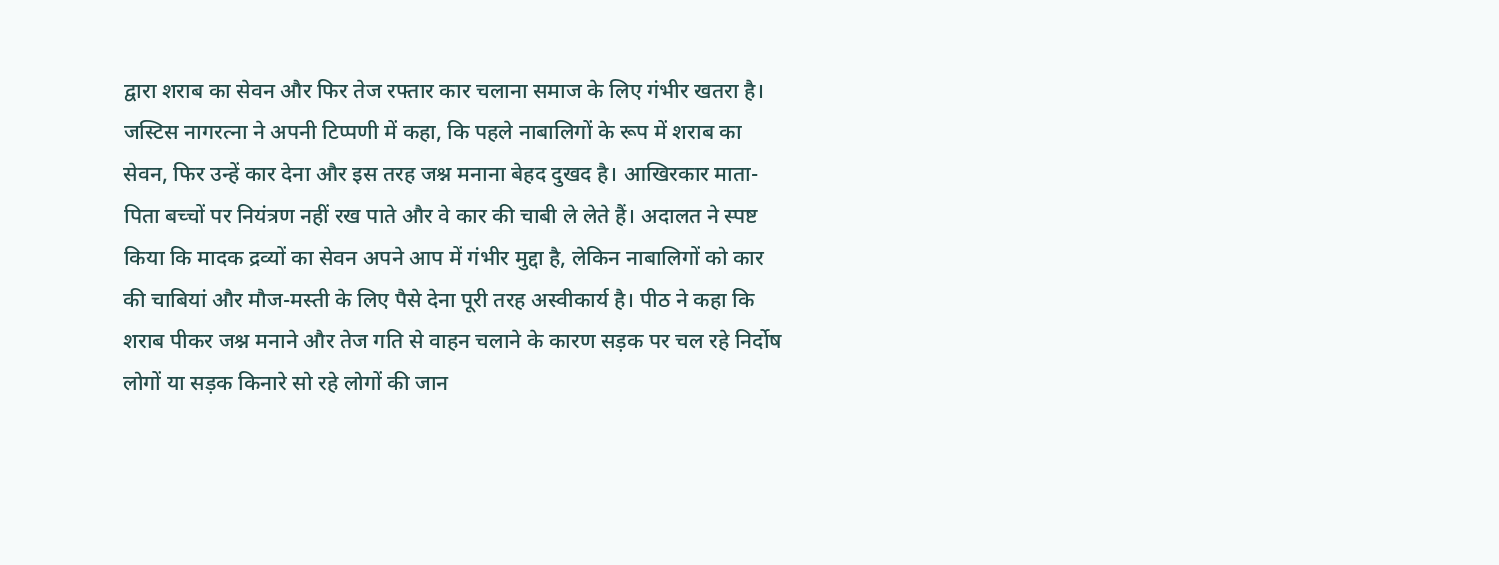द्वारा शराब का सेवन और फिर तेज रफ्तार कार चलाना समाज के लिए गंभीर खतरा है। जस्टिस नागरत्ना ने अपनी टिप्पणी में कहा, कि पहले नाबालिगों के रूप में शराब का सेवन, फिर उन्हें कार देना और इस तरह जश्न मनाना बेहद दुखद है। आखिरकार माता-पिता बच्चों पर नियंत्रण नहीं रख पाते और वे कार की चाबी ले लेते हैं। अदालत ने स्पष्ट किया कि मादक द्रव्यों का सेवन अपने आप में गंभीर मुद्दा है, लेकिन नाबालिगों को कार की चाबियां और मौज-मस्ती के लिए पैसे देना पूरी तरह अस्वीकार्य है। पीठ ने कहा कि शराब पीकर जश्न मनाने और तेज गति से वाहन चलाने के कारण सड़क पर चल रहे निर्दोष लोगों या सड़क किनारे सो रहे लोगों की जान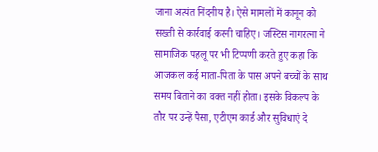जाना अत्यंत निंदनीय है। ऐसे मामलों में कानून को सख्ती से कार्रवाई करनी चाहिए। जस्टिस नागरत्ना ने सामाजिक पहलू पर भी टिप्पणी करते हुए कहा कि आजकल कई माता-पिता के पास अपने बच्चों के साथ समय बिताने का वक्त नहीं होता। इसके विकल्प के तौर पर उन्हें पैसा, एटीएम कार्ड और सुविधाएं दे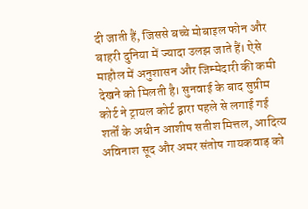दी जाती हैं, जिससे बच्चे मोबाइल फोन और बाहरी दुनिया में ज्यादा उलझ जाते हैं। ऐसे माहौल में अनुशासन और जिम्मेदारी की कमी देखने को मिलती है। सुनवाई के बाद सुप्रीम कोर्ट ने ट्रायल कोर्ट द्वारा पहले से लगाई गई शर्तों के अधीन आशीष सतीश मित्तल, आदित्य अविनाश सूद और अमर संतोष गायकवाड़ को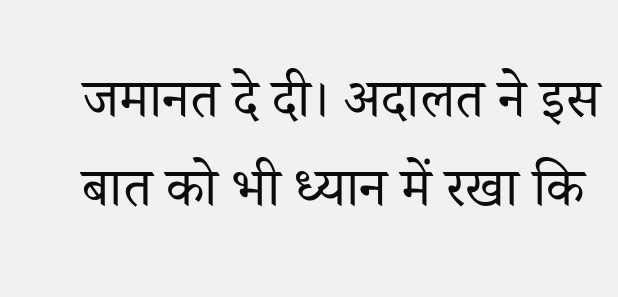जमानत दे दी। अदालत ने इस बात को भी ध्यान में रखा कि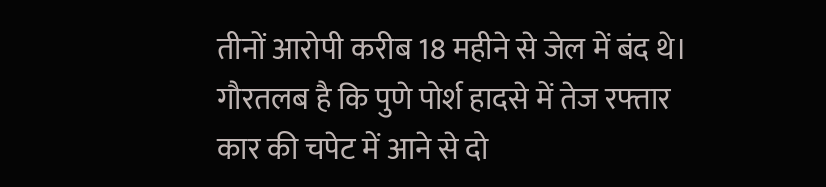तीनों आरोपी करीब 18 महीने से जेल में बंद थे। गौरतलब है कि पुणे पोर्श हादसे में तेज रफ्तार कार की चपेट में आने से दो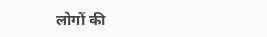लोगों की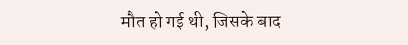मौत हो गई थी, जिसके बाद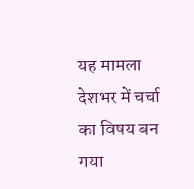यह मामला देशभर में चर्चा का विषय बन गया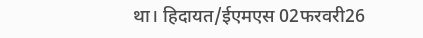था। हिदायत/ईएमएस 02फरवरी26